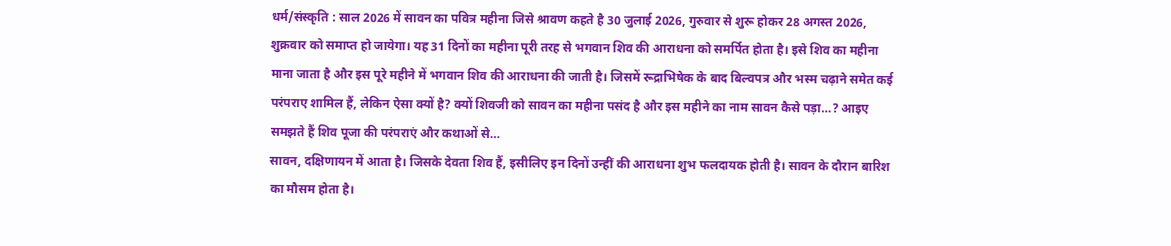धर्म/संस्कृति : साल 2026 में सावन का पवित्र महीना जिसे श्रावण कहते है 30 जुलाई 2026, गुरुवार से शुरू होकर 28 अगस्त 2026, शुक्रवार को समाप्त हो जायेगा। यह 31 दिनों का महीना पूरी तरह से भगवान शिव की आराधना को समर्पित होता है। इसे शिव का महीना माना जाता है और इस पूरे महीने में भगवान शिव की आराधना की जाती है। जिसमें रूद्राभिषेक के बाद बिल्वपत्र और भस्म चढ़ाने समेत कई परंपराए शामिल हैं, लेकिन ऐसा क्यों है? क्यों शिवजी को सावन का महीना पसंद है और इस महीने का नाम सावन कैसे पड़ा…? आइए समझते हैं शिव पूजा की परंपराएं और कथाओं से…
सावन, दक्षिणायन में आता है। जिसके देवता शिव हैं, इसीलिए इन दिनों उन्हीं की आराधना शुभ फलदायक होती है। सावन के दौरान बारिश का मौसम होता है।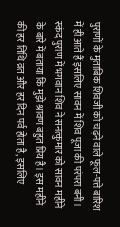पुराणों के मुताबिक शिवजी को चढ़ने वाले फूल-पत्ते बारिश में ही आते हैं इसलिए सावन में शिव पूजा की परंपरा बनी। स्कंद पुराण में भगवान शिव ने सनत्कुमार को सावन महीने के बारे में बताया कि मुझे श्रावण बहुत प्रिय है। इस महीने की हर तिथि व्रत और हर दिन पर्व होता है, इसलिए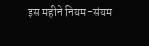इस महीने नियम-संयम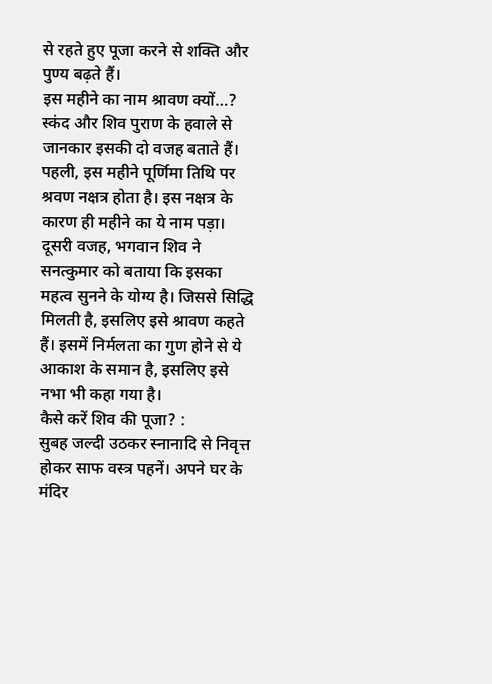से रहते हुए पूजा करने से शक्ति और पुण्य बढ़ते हैं।
इस महीने का नाम श्रावण क्यों…? स्कंद और शिव पुराण के हवाले से जानकार इसकी दो वजह बताते हैं। पहली, इस महीने पूर्णिमा तिथि पर श्रवण नक्षत्र होता है। इस नक्षत्र के कारण ही महीने का ये नाम पड़ा। दूसरी वजह, भगवान शिव ने सनत्कुमार को बताया कि इसका महत्व सुनने के योग्य है। जिससे सिद्धि मिलती है, इसलिए इसे श्रावण कहते हैं। इसमें निर्मलता का गुण होने से ये आकाश के समान है, इसलिए इसे नभा भी कहा गया है।
कैसे करें शिव की पूजा? :
सुबह जल्दी उठकर स्नानादि से निवृत्त होकर साफ वस्त्र पहनें। अपने घर के मंदिर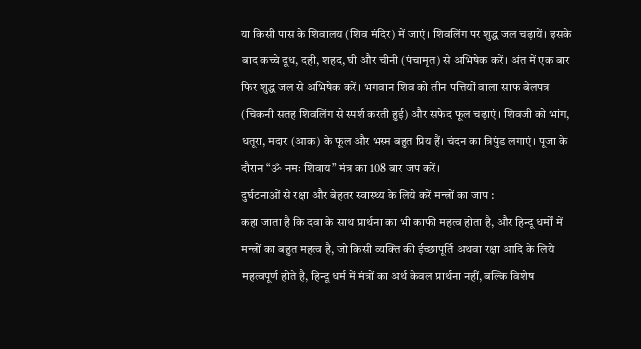या किसी पास के शिवालय (शिव मंदिर) में जाएं। शिवलिंग पर शुद्ध जल चढ़ायें। इसके बाद कच्चे दूध, दही, शहद, घी और चीनी (पंचामृत) से अभिषेक करें। अंत में एक बार फिर शुद्ध जल से अभिषेक करें। भगवान शिव को तीन पत्तियों वाला साफ बेलपत्र (चिकनी सतह शिवलिंग से स्पर्श करती हुई) और सफेद फूल चढ़ाएं। शिवजी को भांग, धतूरा, मदार (आक) के फूल और भस्म बहुत प्रिय हैं। चंदन का त्रिपुंड लगाएं। पूजा के दौरान “ॐ नमः शिवाय” मंत्र का 108 बार जप करें।
दुर्घटनाओं से रक्षा और बेहतर स्वास्थ्य के लिये करें मन्त्रों का जाप :
कहा जाता है कि दवा के साथ प्रार्थना का भी काफी महत्व होता है, और हिन्दू धर्मों में मन्त्रों का बहुत महत्व है, जो किसी व्यक्ति की ईच्छापूर्ति अथवा रक्षा आदि के लिये महत्वपूर्ण होते है, हिन्दू धर्म में मंत्रों का अर्थ केवल प्रार्थना नहीं, बल्कि विशेष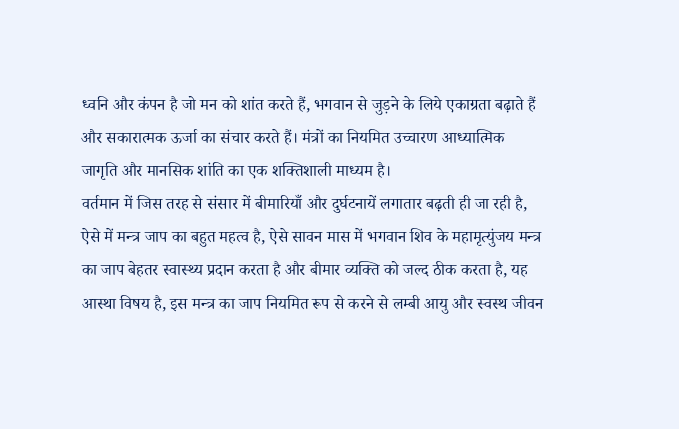ध्वनि और कंपन है जो मन को शांत करते हैं, भगवान से जुड़ने के लिये एकाग्रता बढ़ाते हैं और सकारात्मक ऊर्जा का संचार करते हैं। मंत्रों का नियमित उच्चारण आध्यात्मिक जागृति और मानसिक शांति का एक शक्तिशाली माध्यम है।
वर्तमान में जिस तरह से संसार में बीमारियाँ और दुर्घटनायें लगातार बढ़ती ही जा रही है, ऐसे में मन्त्र जाप का बहुत महत्व है, ऐसे सावन मास में भगवान शिव के महामृत्युंजय मन्त्र का जाप बेहतर स्वास्थ्य प्रदान करता है और बीमार व्यक्ति को जल्द ठीक करता है, यह आस्था विषय है, इस मन्त्र का जाप नियमित रूप से करने से लम्बी आयु और स्वस्थ जीवन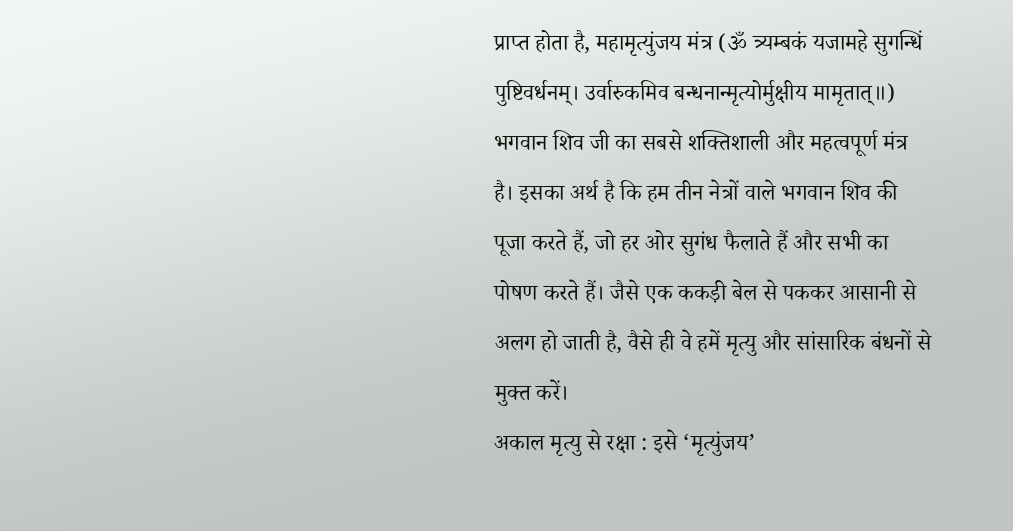प्राप्त होता है, महामृत्युंजय मंत्र (ॐ त्र्यम्बकं यजामहे सुगन्धिं पुष्टिवर्धनम्। उर्वारुकमिव बन्धनान्मृत्योर्मुक्षीय मामृतात्॥) भगवान शिव जी का सबसे शक्तिशाली और महत्वपूर्ण मंत्र है। इसका अर्थ है कि हम तीन नेत्रों वाले भगवान शिव की पूजा करते हैं, जो हर ओर सुगंध फैलाते हैं और सभी का पोषण करते हैं। जैसे एक ककड़ी बेल से पककर आसानी से अलग हो जाती है, वैसे ही वे हमें मृत्यु और सांसारिक बंधनों से मुक्त करें।
अकाल मृत्यु से रक्षा : इसे ‘मृत्युंजय’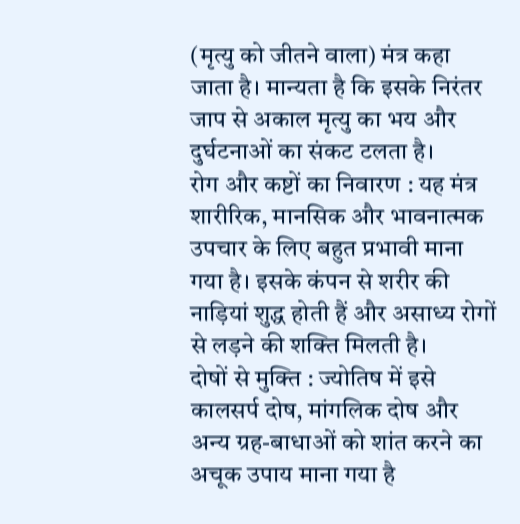(मृत्यु को जीतने वाला) मंत्र कहा जाता है। मान्यता है कि इसके निरंतर जाप से अकाल मृत्यु का भय और दुर्घटनाओं का संकट टलता है।
रोग और कष्टों का निवारण : यह मंत्र शारीरिक, मानसिक और भावनात्मक उपचार के लिए बहुत प्रभावी माना गया है। इसके कंपन से शरीर की नाड़ियां शुद्ध होती हैं और असाध्य रोगों से लड़ने की शक्ति मिलती है।
दोषों से मुक्ति : ज्योतिष में इसे कालसर्प दोष, मांगलिक दोष और अन्य ग्रह-बाधाओं को शांत करने का अचूक उपाय माना गया है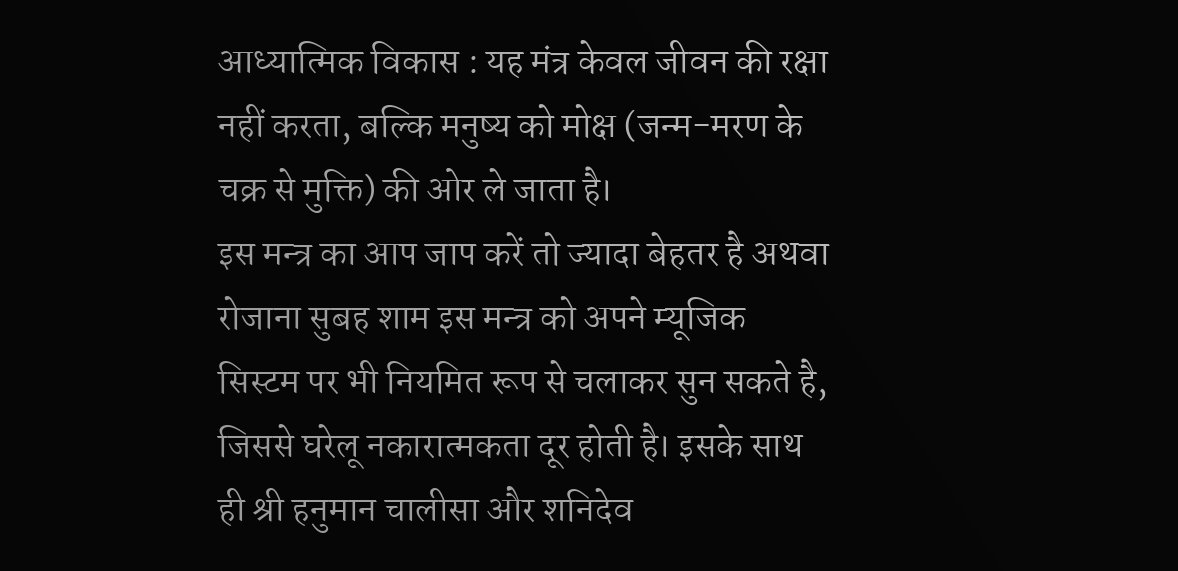आध्यात्मिक विकास : यह मंत्र केवल जीवन की रक्षा नहीं करता, बल्कि मनुष्य को मोक्ष (जन्म-मरण के चक्र से मुक्ति) की ओर ले जाता है।
इस मन्त्र का आप जाप करें तो ज्यादा बेहतर है अथवा रोजाना सुबह शाम इस मन्त्र को अपने म्यूजिक सिस्टम पर भी नियमित रूप से चलाकर सुन सकते है, जिससे घरेलू नकारात्मकता दूर होती है। इसके साथ ही श्री हनुमान चालीसा और शनिदेव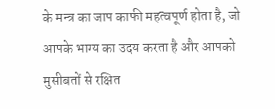के मन्त्र का जाप काफी महत्वपूर्ण होता है, जो आपके भाग्य का उदय करता है और आपको मुसीबतों से रक्षित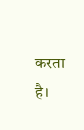करता है।